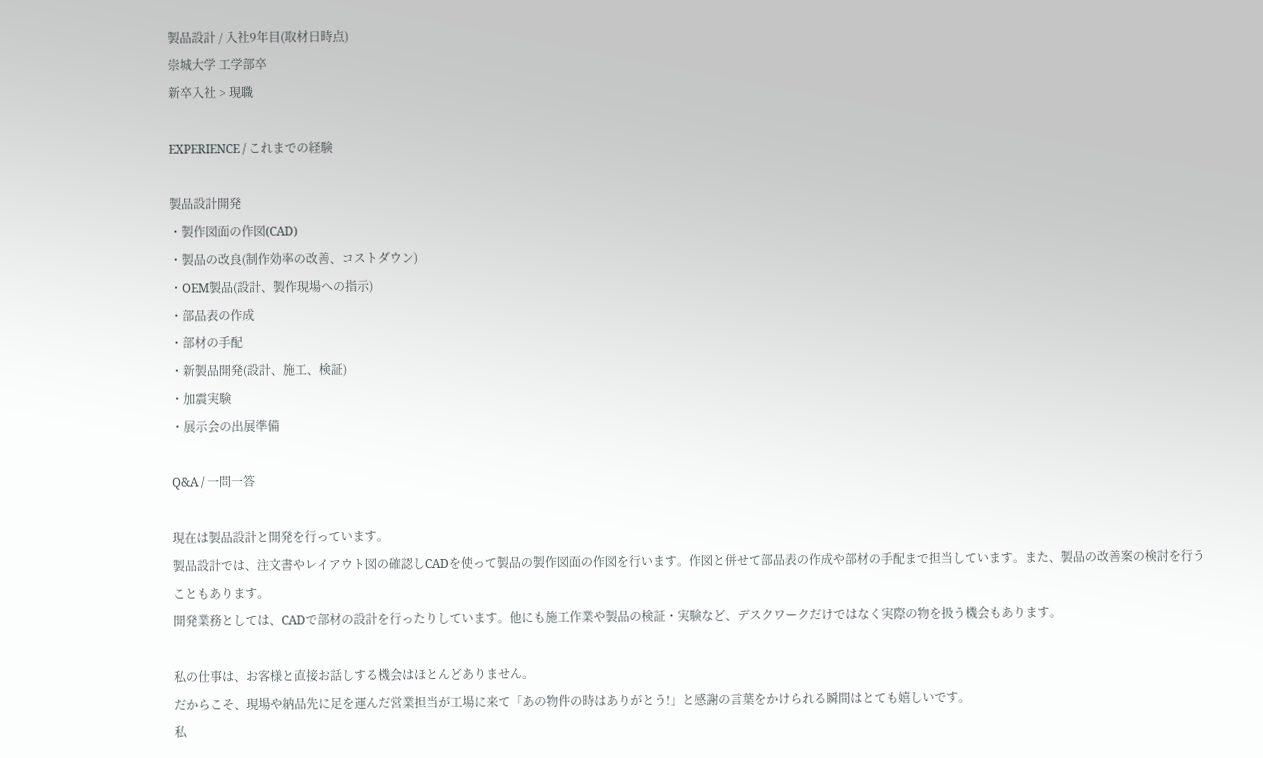製品設計 / 入社9年目(取材日時点)
崇城大学 工学部卒
新卒入社 > 現職

EXPERIENCE / これまでの経験

製品設計開発
・製作図面の作図(CAD)
・製品の改良(制作効率の改善、コストダウン)
・OEM製品(設計、製作現場への指示)
・部品表の作成
・部材の手配
・新製品開発(設計、施工、検証)
・加震実験
・展示会の出展準備

Q&A / 一問一答

現在は製品設計と開発を行っています。
製品設計では、注文書やレイアウト図の確認しCADを使って製品の製作図面の作図を行います。作図と併せて部品表の作成や部材の手配まで担当しています。また、製品の改善案の検討を行うこともあります。
開発業務としては、CADで部材の設計を行ったりしています。他にも施工作業や製品の検証・実験など、デスクワークだけではなく実際の物を扱う機会もあります。

私の仕事は、お客様と直接お話しする機会はほとんどありません。
だからこそ、現場や納品先に足を運んだ営業担当が工場に来て「あの物件の時はありがとう!」と感謝の言葉をかけられる瞬間はとても嬉しいです。
私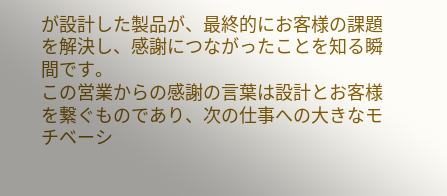が設計した製品が、最終的にお客様の課題を解決し、感謝につながったことを知る瞬間です。
この営業からの感謝の言葉は設計とお客様を繋ぐものであり、次の仕事への大きなモチベーシ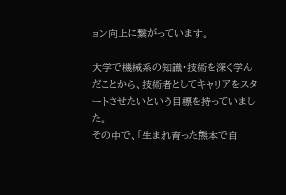ョン向上に繋がっています。

大学で機械系の知識・技術を深く学んだことから、技術者としてキャリアをスタートさせたいという目標を持っていました。
その中で、「生まれ育った熊本で自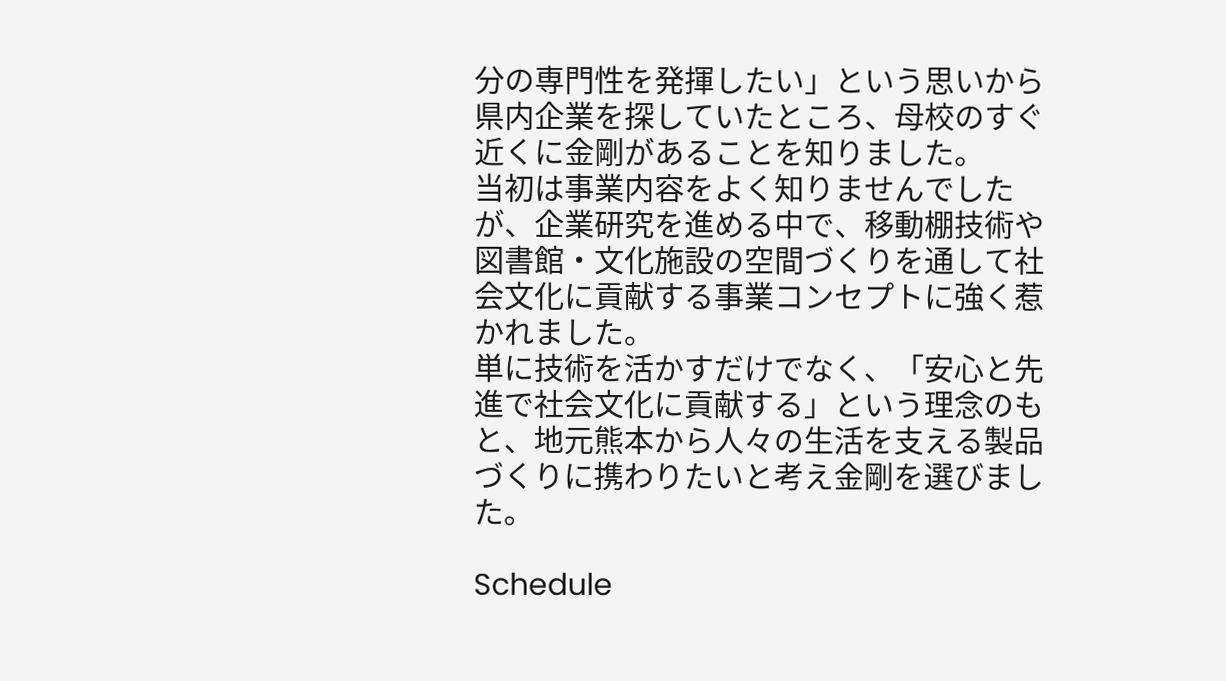分の専門性を発揮したい」という思いから県内企業を探していたところ、母校のすぐ近くに金剛があることを知りました。
当初は事業内容をよく知りませんでしたが、企業研究を進める中で、移動棚技術や図書館・文化施設の空間づくりを通して社会文化に貢献する事業コンセプトに強く惹かれました。
単に技術を活かすだけでなく、「安心と先進で社会文化に貢献する」という理念のもと、地元熊本から人々の生活を支える製品づくりに携わりたいと考え金剛を選びました。

Schedule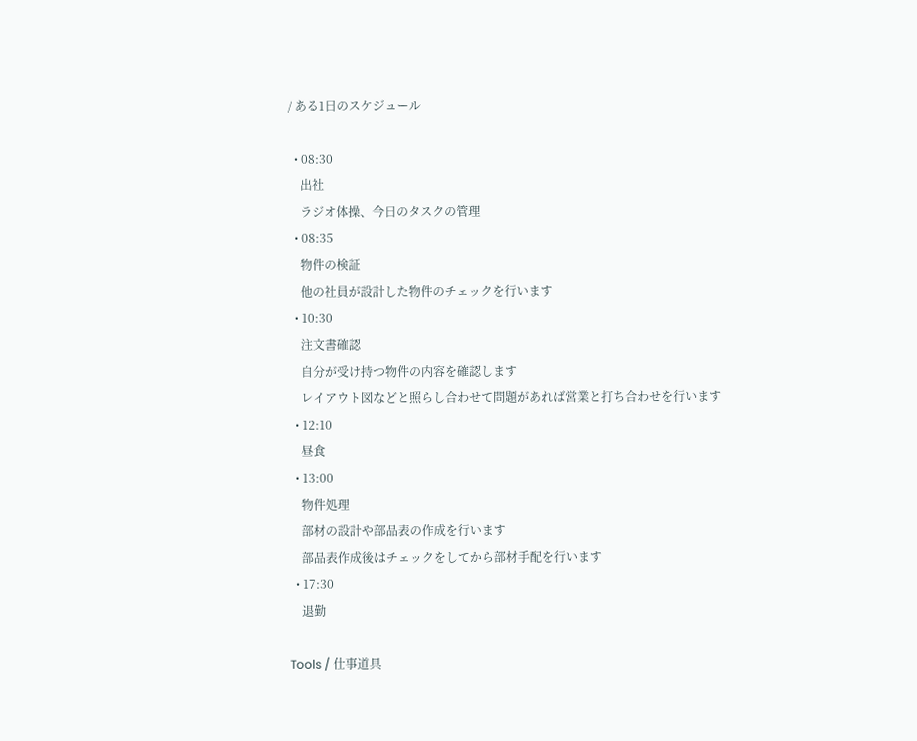/ ある1日のスケジュール

  • 08:30
    出社
    ラジオ体操、今日のタスクの管理
  • 08:35
    物件の検証
    他の社員が設計した物件のチェックを行います
  • 10:30
    注文書確認
    自分が受け持つ物件の内容を確認します
    レイアウト図などと照らし合わせて問題があれば営業と打ち合わせを行います
  • 12:10
    昼食
  • 13:00
    物件処理
    部材の設計や部品表の作成を行います
    部品表作成後はチェックをしてから部材手配を行います
  • 17:30
    退勤

Tools / 仕事道具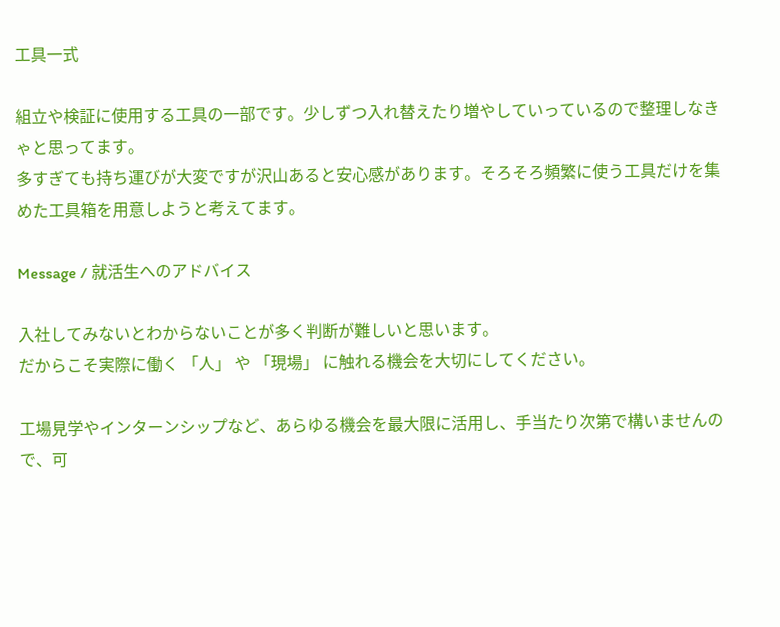工具一式

組立や検証に使用する工具の一部です。少しずつ入れ替えたり増やしていっているので整理しなきゃと思ってます。
多すぎても持ち運びが大変ですが沢山あると安心感があります。そろそろ頻繁に使う工具だけを集めた工具箱を用意しようと考えてます。

Message / 就活生へのアドバイス

入社してみないとわからないことが多く判断が難しいと思います。
だからこそ実際に働く 「人」 や 「現場」 に触れる機会を大切にしてください。

工場見学やインターンシップなど、あらゆる機会を最大限に活用し、手当たり次第で構いませんので、可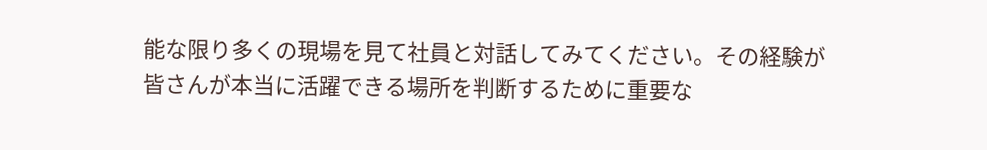能な限り多くの現場を見て社員と対話してみてください。その経験が皆さんが本当に活躍できる場所を判断するために重要な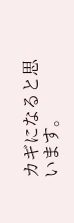カギになると思います。